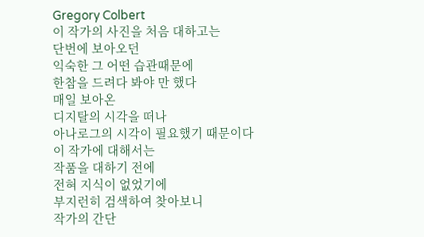Gregory Colbert
이 작가의 사진을 처음 대하고는
단번에 보아오던
익숙한 그 어떤 습관때문에
한참을 드려다 봐야 만 했다
매일 보아온
디지탈의 시각을 떠나
아나로그의 시각이 필요했기 때문이다
이 작가에 대해서는
작품을 대하기 전에
전혀 지식이 없었기에
부지런히 검색하여 찾아보니
작가의 간단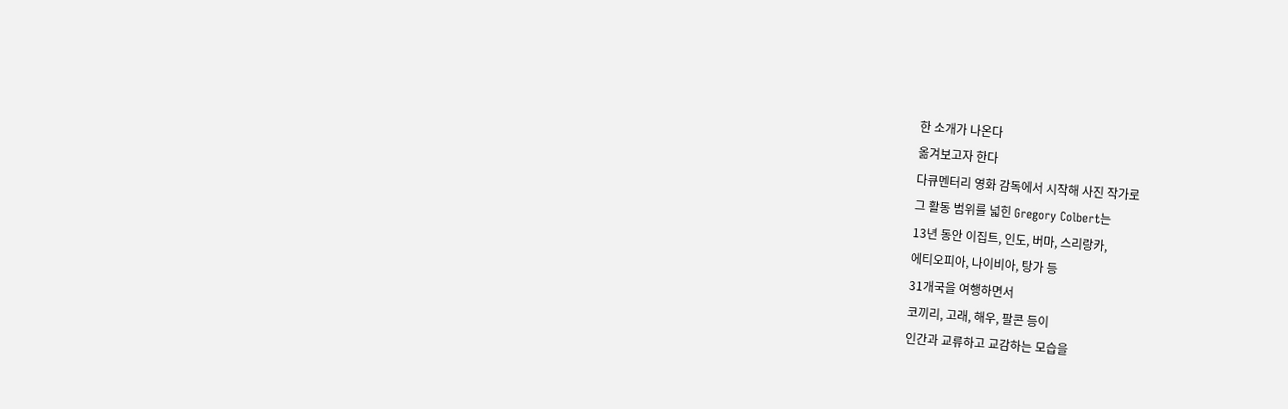한 소개가 나온다
옮겨보고자 한다
다큐멘터리 영화 감독에서 시작해 사진 작가로
그 활동 범위를 넓힌 Gregory Colbert는
13년 동안 이집트, 인도, 버마, 스리랑카,
에티오피아, 나이비아, 탕가 등
31개국을 여행하면서
코끼리, 고래, 해우, 팔콘 등이
인간과 교류하고 교감하는 모습을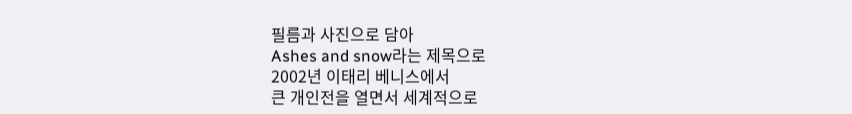필름과 사진으로 담아
Ashes and snow라는 제목으로
2002년 이태리 베니스에서
큰 개인전을 열면서 세계적으로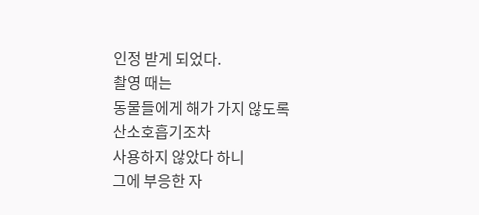인정 받게 되었다.
촬영 때는
동물들에게 해가 가지 않도록
산소호흡기조차
사용하지 않았다 하니
그에 부응한 자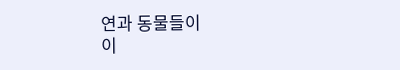연과 동물들이
이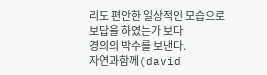리도 편안한 일상적인 모습으로
보답을 하였는가 보다
경의의 박수를 보낸다.
자연과함께(david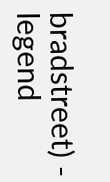bradstreet) - legend